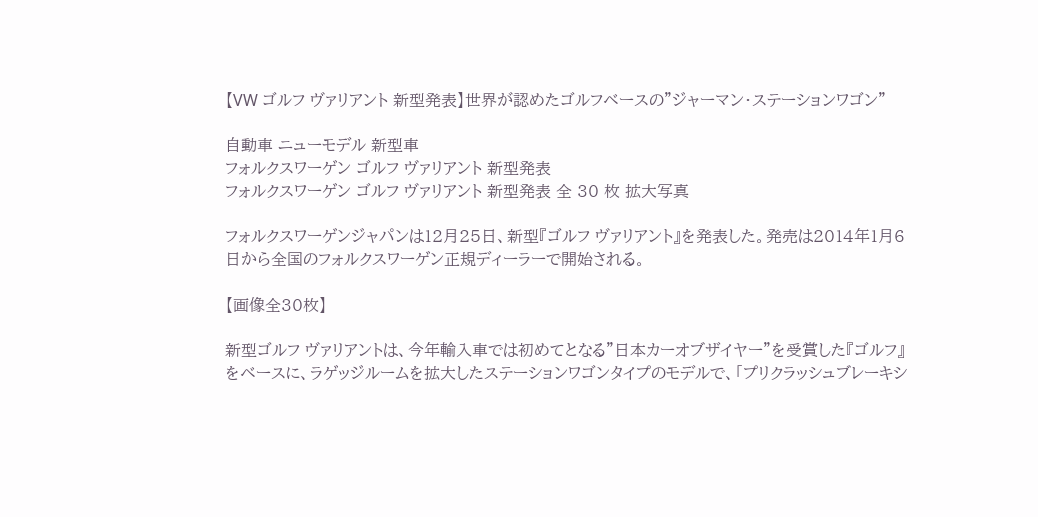【VW ゴルフ ヴァリアント 新型発表】世界が認めたゴルフベースの”ジャーマン・ステーションワゴン”

自動車 ニューモデル 新型車
フォルクスワーゲン ゴルフ ヴァリアント 新型発表
フォルクスワーゲン ゴルフ ヴァリアント 新型発表 全 30 枚 拡大写真

フォルクスワーゲンジャパンは12月25日、新型『ゴルフ ヴァリアント』を発表した。発売は2014年1月6日から全国のフォルクスワーゲン正規ディーラーで開始される。

【画像全30枚】

新型ゴルフ ヴァリアントは、今年輸入車では初めてとなる”日本カーオブザイヤー”を受賞した『ゴルフ』をベースに、ラゲッジルームを拡大したステーションワゴンタイプのモデルで、「プリクラッシュブレーキシ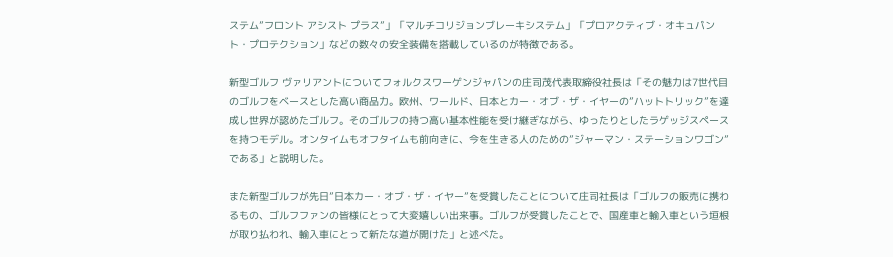ステム”フロント アシスト プラス”」「マルチコリジョンブレーキシステム」「プロアクティブ・オキュパント・プロテクション」などの数々の安全装備を搭載しているのが特徴である。

新型ゴルフ ヴァリアントについてフォルクスワーゲンジャパンの庄司茂代表取締役社長は「その魅力は7世代目のゴルフをベースとした高い商品力。欧州、ワールド、日本とカー・オブ・ザ・イヤーの”ハットトリック”を達成し世界が認めたゴルフ。そのゴルフの持つ高い基本性能を受け継ぎながら、ゆったりとしたラゲッジスペースを持つモデル。オンタイムもオフタイムも前向きに、今を生きる人のための”ジャーマン・ステーションワゴン”である」と説明した。

また新型ゴルフが先日”日本カー・オブ・ザ・イヤー”を受賞したことについて庄司社長は「ゴルフの販売に携わるもの、ゴルフファンの皆様にとって大変嬉しい出来事。ゴルフが受賞したことで、国産車と輸入車という垣根が取り払われ、輸入車にとって新たな道が開けた」と述べた。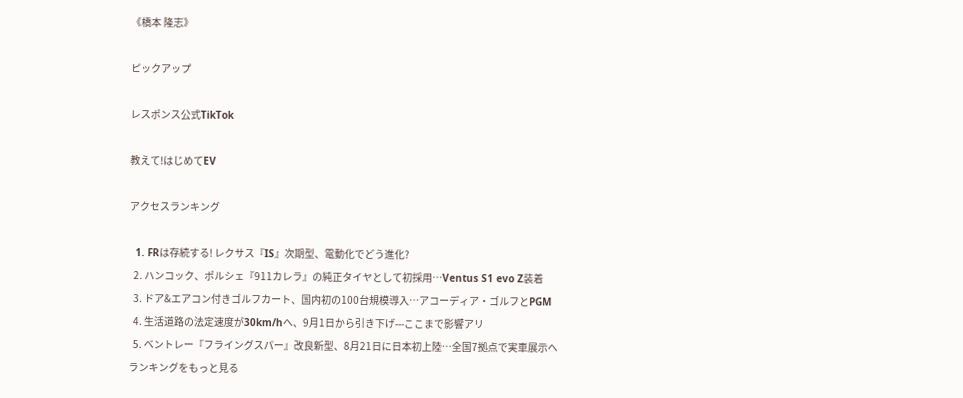《橋本 隆志》

ピックアップ

レスポンス公式TikTok

教えて!はじめてEV

アクセスランキング

  1. FRは存続する! レクサス『IS』次期型、電動化でどう進化?
  2. ハンコック、ポルシェ『911カレラ』の純正タイヤとして初採用…Ventus S1 evo Z装着
  3. ドア&エアコン付きゴルフカート、国内初の100台規模導入…アコーディア・ゴルフとPGM
  4. 生活道路の法定速度が30km/hへ、9月1日から引き下げ---ここまで影響アリ
  5. ベントレー『フライングスパー』改良新型、8月21日に日本初上陸…全国7拠点で実車展示へ
ランキングをもっと見る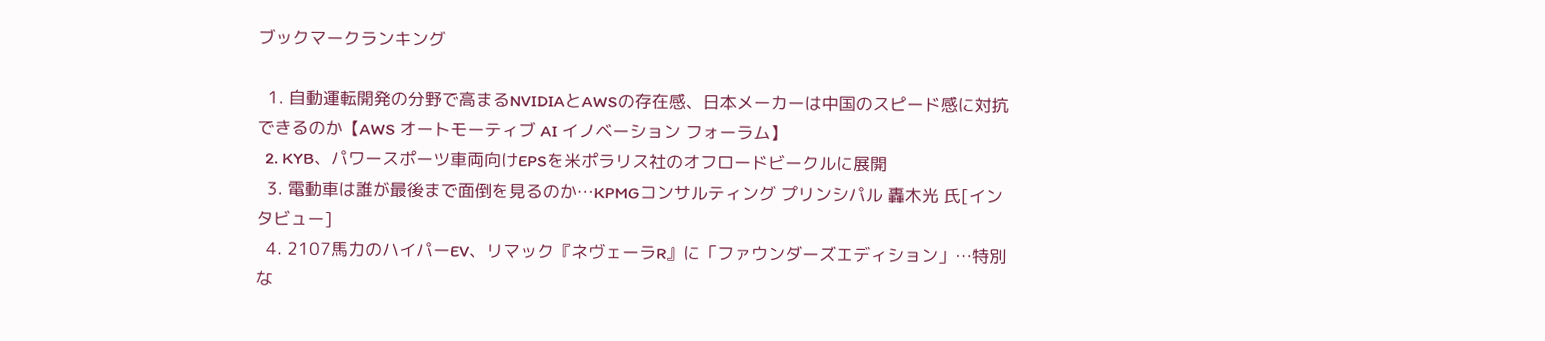ブックマークランキング

  1. 自動運転開発の分野で高まるNVIDIAとAWSの存在感、日本メーカーは中国のスピード感に対抗できるのか【AWS オートモーティブ AI イノベーション フォーラム】
  2. KYB、パワースポーツ車両向けEPSを米ポラリス社のオフロードビークルに展開
  3. 電動車は誰が最後まで面倒を見るのか…KPMGコンサルティング プリンシパル 轟木光 氏[インタビュー]
  4. 2107馬力のハイパーEV、リマック『ネヴェーラR』に「ファウンダーズエディション」…特別な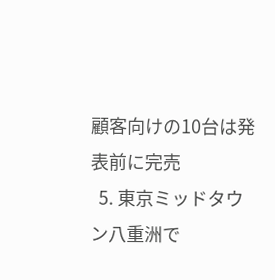顧客向けの10台は発表前に完売
  5. 東京ミッドタウン八重洲で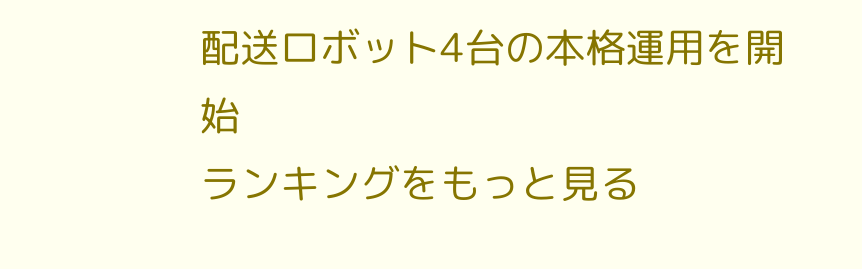配送ロボット4台の本格運用を開始
ランキングをもっと見る